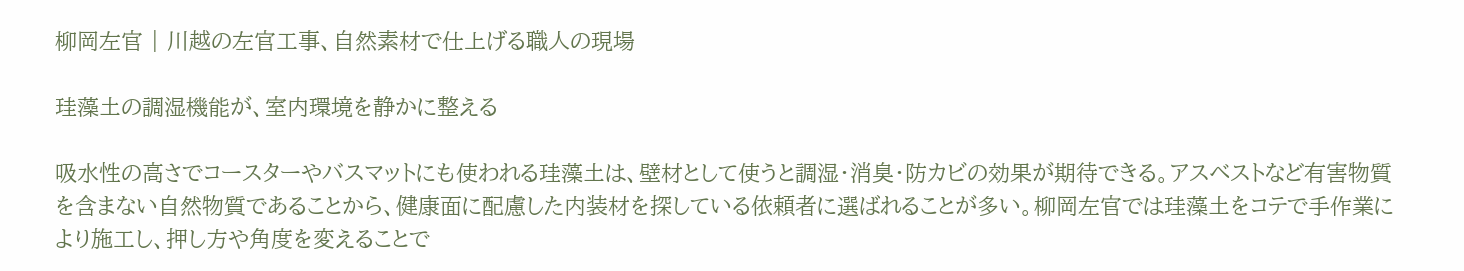柳岡左官 | 川越の左官工事、自然素材で仕上げる職人の現場

珪藻土の調湿機能が、室内環境を静かに整える

吸水性の高さでコースターやバスマットにも使われる珪藻土は、壁材として使うと調湿・消臭・防カビの効果が期待できる。アスベストなど有害物質を含まない自然物質であることから、健康面に配慮した内装材を探している依頼者に選ばれることが多い。柳岡左官では珪藻土をコテで手作業により施工し、押し方や角度を変えることで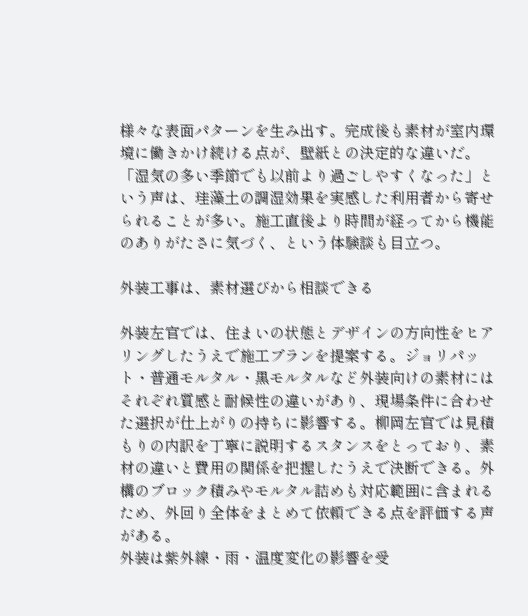様々な表面パターンを生み出す。完成後も素材が室内環境に働きかけ続ける点が、壁紙との決定的な違いだ。
「湿気の多い季節でも以前より過ごしやすくなった」という声は、珪藻土の調湿効果を実感した利用者から寄せられることが多い。施工直後より時間が経ってから機能のありがたさに気づく、という体験談も目立つ。

外装工事は、素材選びから相談できる

外装左官では、住まいの状態とデザインの方向性をヒアリングしたうえで施工プランを提案する。ジョリパット・普通モルタル・黒モルタルなど外装向けの素材にはそれぞれ質感と耐候性の違いがあり、現場条件に合わせた選択が仕上がりの持ちに影響する。柳岡左官では見積もりの内訳を丁寧に説明するスタンスをとっており、素材の違いと費用の関係を把握したうえで決断できる。外構のブロック積みやモルタル詰めも対応範囲に含まれるため、外回り全体をまとめて依頼できる点を評価する声がある。
外装は紫外線・雨・温度変化の影響を受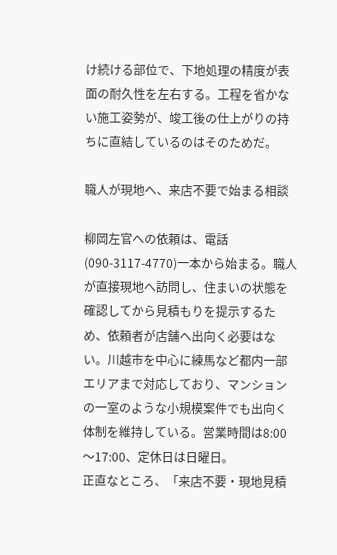け続ける部位で、下地処理の精度が表面の耐久性を左右する。工程を省かない施工姿勢が、竣工後の仕上がりの持ちに直結しているのはそのためだ。

職人が現地へ、来店不要で始まる相談

柳岡左官への依頼は、電話(090-3117-4770)一本から始まる。職人が直接現地へ訪問し、住まいの状態を確認してから見積もりを提示するため、依頼者が店舗へ出向く必要はない。川越市を中心に練馬など都内一部エリアまで対応しており、マンションの一室のような小規模案件でも出向く体制を維持している。営業時間は8:00〜17:00、定休日は日曜日。
正直なところ、「来店不要・現地見積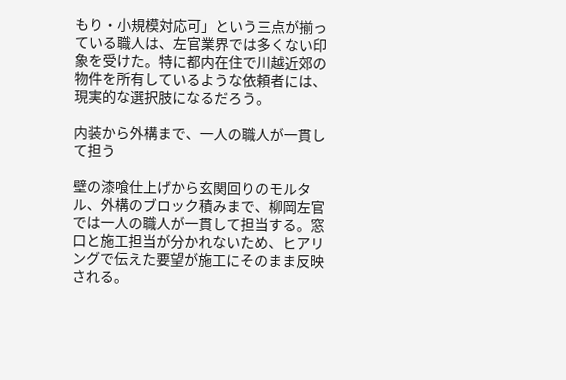もり・小規模対応可」という三点が揃っている職人は、左官業界では多くない印象を受けた。特に都内在住で川越近郊の物件を所有しているような依頼者には、現実的な選択肢になるだろう。

内装から外構まで、一人の職人が一貫して担う

壁の漆喰仕上げから玄関回りのモルタル、外構のブロック積みまで、柳岡左官では一人の職人が一貫して担当する。窓口と施工担当が分かれないため、ヒアリングで伝えた要望が施工にそのまま反映される。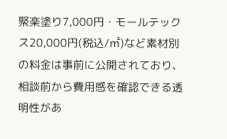聚楽塗り7,000円・モールテックス20,000円(税込/㎡)など素材別の料金は事前に公開されており、相談前から費用感を確認できる透明性があ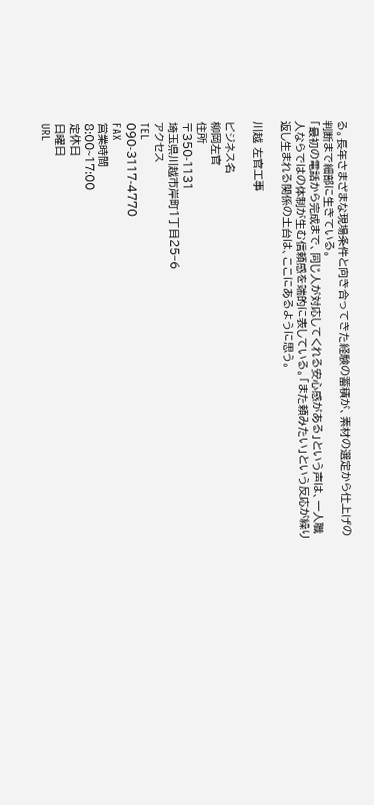る。長年さまざまな現場条件と向き合ってきた経験の蓄積が、素材の選定から仕上げの判断まで細部に生きている。
「最初の電話から完成まで、同じ人が対応してくれる安心感がある」という声は、一人職人ならではの体制が生む信頼感を端的に表している。「また頼みたい」という反応が繰り返し生まれる関係の土台は、ここにあるように思う。

川越 左官工事

ビジネス名
柳岡左官
住所
〒350-1131
埼玉県川越市岸町1丁目25−6
アクセス
TEL
090-3117-4770
FAX
営業時間
8:00~17:00
定休日
日曜日
URL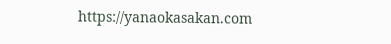https://yanaokasakan.com